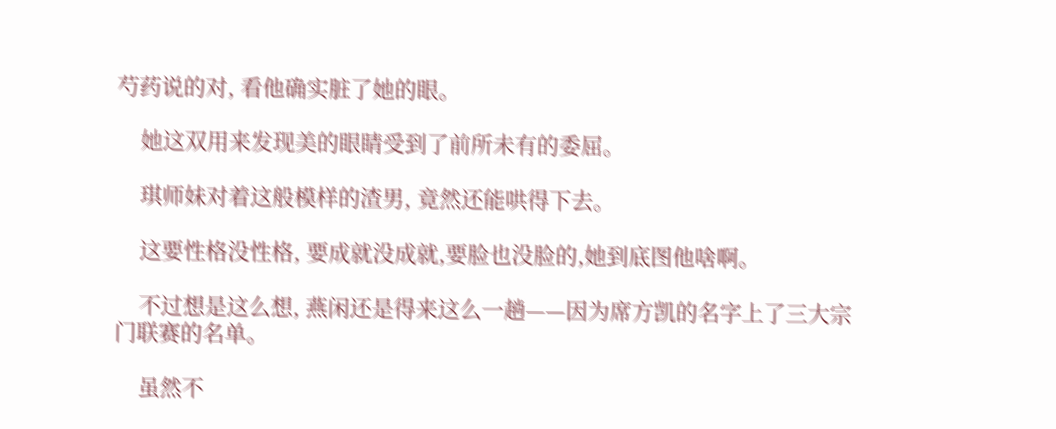芍药说的对, 看他确实脏了她的眼。

    她这双用来发现美的眼睛受到了前所未有的委屈。

    琪师妹对着这般模样的渣男, 竟然还能哄得下去。

    这要性格没性格, 要成就没成就,要脸也没脸的,她到底图他啥啊。

    不过想是这么想, 燕闲还是得来这么一趟——因为席方凯的名字上了三大宗门联赛的名单。

    虽然不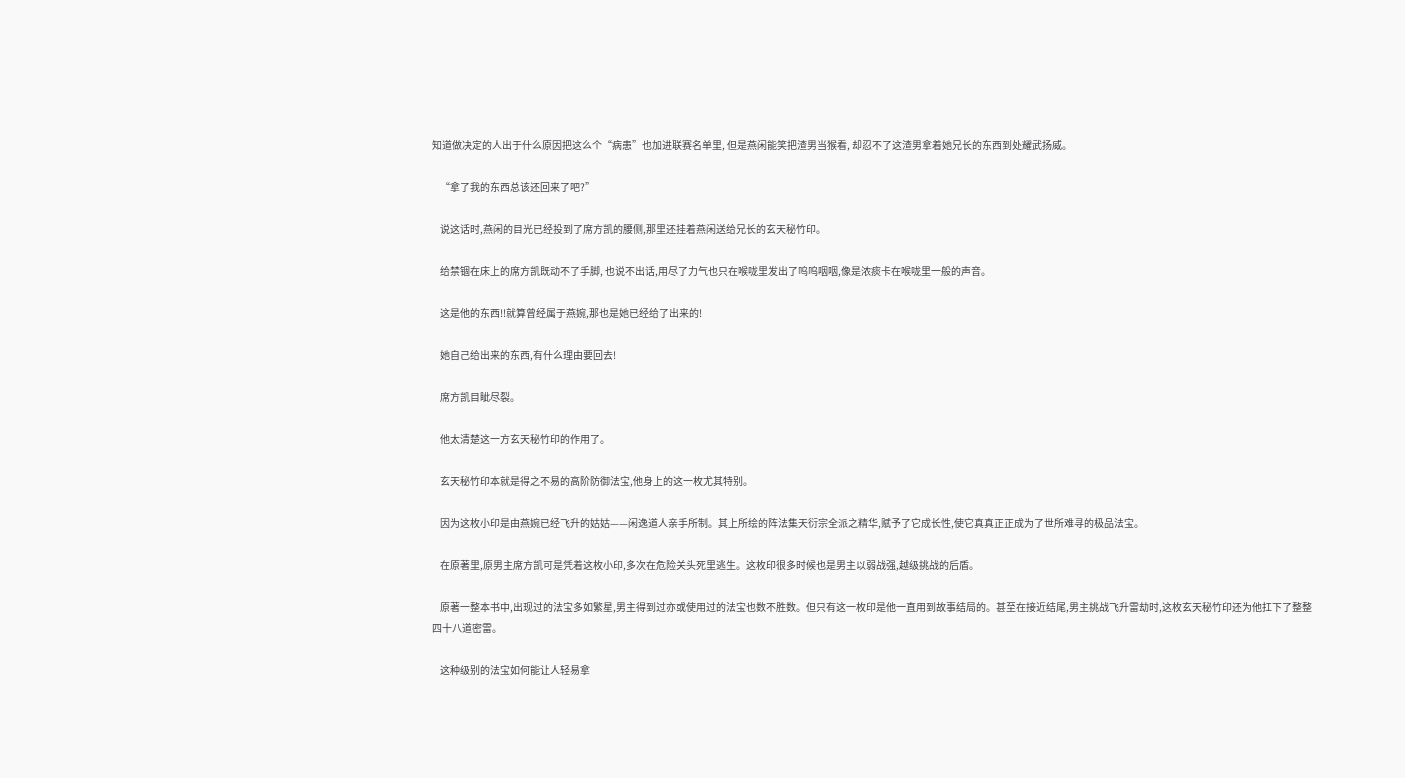知道做决定的人出于什么原因把这么个“病患”也加进联赛名单里, 但是燕闲能笑把渣男当猴看, 却忍不了这渣男拿着她兄长的东西到处耀武扬威。

    “拿了我的东西总该还回来了吧?”

    说这话时,燕闲的目光已经投到了席方凯的腰侧,那里还挂着燕闲送给兄长的玄天秘竹印。

    给禁锢在床上的席方凯既动不了手脚, 也说不出话,用尽了力气也只在喉咙里发出了呜呜咽咽,像是浓痰卡在喉咙里一般的声音。

    这是他的东西!!就算曾经属于燕婉,那也是她已经给了出来的!

    她自己给出来的东西,有什么理由要回去!

    席方凯目眦尽裂。

    他太清楚这一方玄天秘竹印的作用了。

    玄天秘竹印本就是得之不易的高阶防御法宝,他身上的这一枚尤其特别。

    因为这枚小印是由燕婉已经飞升的姑姑——闲逸道人亲手所制。其上所绘的阵法集天衍宗全派之精华,赋予了它成长性,使它真真正正成为了世所难寻的极品法宝。

    在原著里,原男主席方凯可是凭着这枚小印,多次在危险关头死里逃生。这枚印很多时候也是男主以弱战强,越级挑战的后盾。

    原著一整本书中,出现过的法宝多如繁星,男主得到过亦或使用过的法宝也数不胜数。但只有这一枚印是他一直用到故事结局的。甚至在接近结尾,男主挑战飞升雷劫时,这枚玄天秘竹印还为他扛下了整整四十八道密雷。

    这种级别的法宝如何能让人轻易拿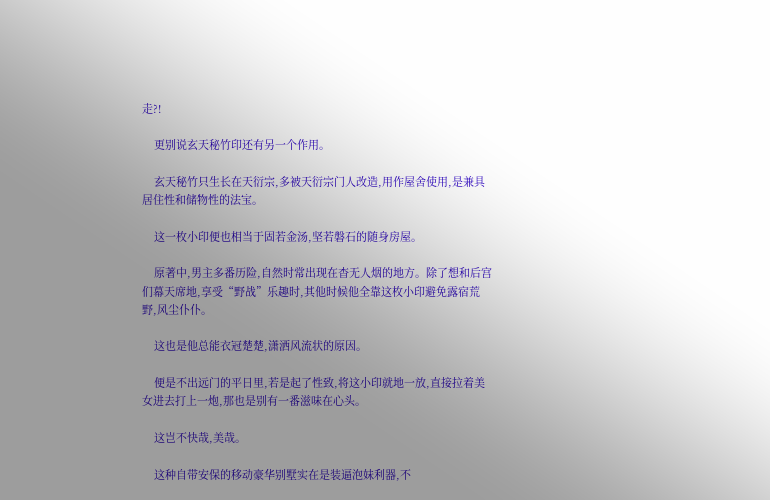走?!

    更别说玄天秘竹印还有另一个作用。

    玄天秘竹只生长在天衍宗,多被天衍宗门人改造,用作屋舍使用,是兼具居住性和储物性的法宝。

    这一枚小印便也相当于固若金汤,坚若磐石的随身房屋。

    原著中,男主多番历险,自然时常出现在杳无人烟的地方。除了想和后宫们幕天席地,享受“野战”乐趣时,其他时候他全靠这枚小印避免露宿荒野,风尘仆仆。

    这也是他总能衣冠楚楚,潇洒风流状的原因。

    便是不出远门的平日里,若是起了性致,将这小印就地一放,直接拉着美女进去打上一炮,那也是别有一番滋味在心头。

    这岂不快哉,美哉。

    这种自带安保的移动豪华别墅实在是装逼泡妹利器,不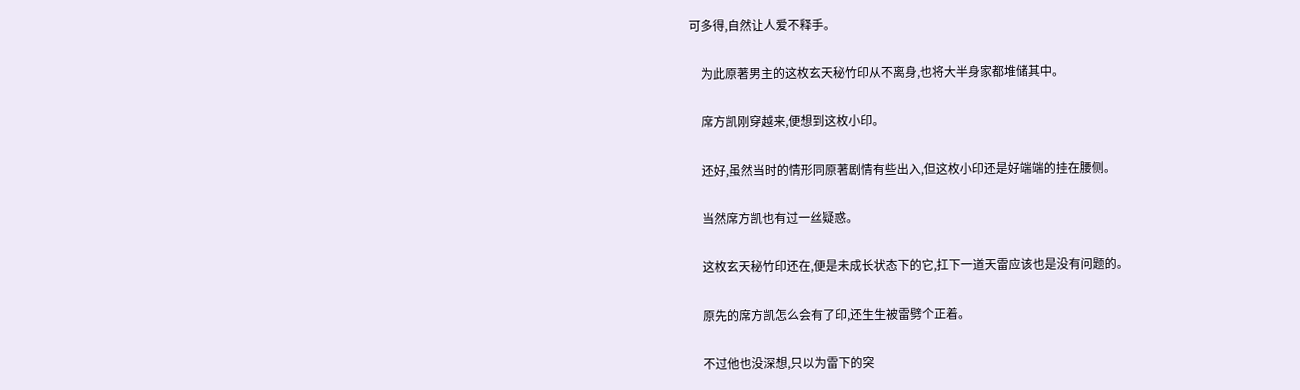可多得,自然让人爱不释手。

    为此原著男主的这枚玄天秘竹印从不离身,也将大半身家都堆储其中。

    席方凯刚穿越来,便想到这枚小印。

    还好,虽然当时的情形同原著剧情有些出入,但这枚小印还是好端端的挂在腰侧。

    当然席方凯也有过一丝疑惑。

    这枚玄天秘竹印还在,便是未成长状态下的它,扛下一道天雷应该也是没有问题的。

    原先的席方凯怎么会有了印,还生生被雷劈个正着。

    不过他也没深想,只以为雷下的突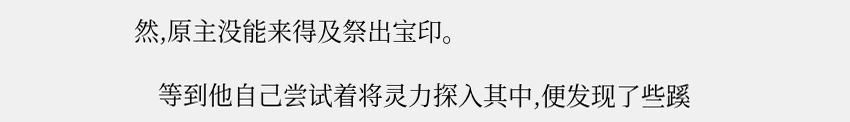然,原主没能来得及祭出宝印。

    等到他自己尝试着将灵力探入其中,便发现了些蹊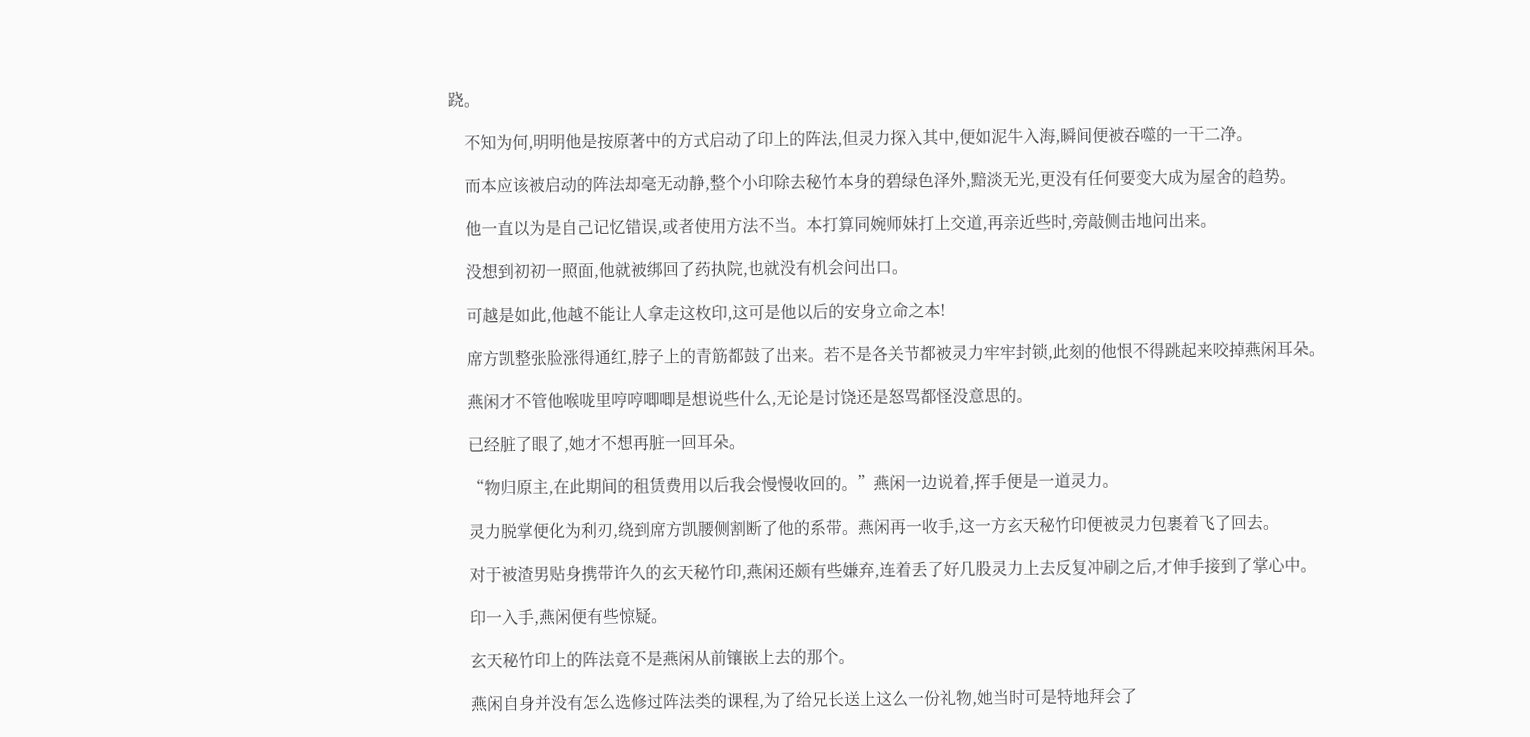跷。

    不知为何,明明他是按原著中的方式启动了印上的阵法,但灵力探入其中,便如泥牛入海,瞬间便被吞噬的一干二净。

    而本应该被启动的阵法却毫无动静,整个小印除去秘竹本身的碧绿色泽外,黯淡无光,更没有任何要变大成为屋舍的趋势。

    他一直以为是自己记忆错误,或者使用方法不当。本打算同婉师妹打上交道,再亲近些时,旁敲侧击地问出来。

    没想到初初一照面,他就被绑回了药执院,也就没有机会问出口。

    可越是如此,他越不能让人拿走这枚印,这可是他以后的安身立命之本!

    席方凯整张脸涨得通红,脖子上的青筋都鼓了出来。若不是各关节都被灵力牢牢封锁,此刻的他恨不得跳起来咬掉燕闲耳朵。

    燕闲才不管他喉咙里哼哼唧唧是想说些什么,无论是讨饶还是怒骂都怪没意思的。

    已经脏了眼了,她才不想再脏一回耳朵。

    “物归原主,在此期间的租赁费用以后我会慢慢收回的。”燕闲一边说着,挥手便是一道灵力。

    灵力脱掌便化为利刃,绕到席方凯腰侧割断了他的系带。燕闲再一收手,这一方玄天秘竹印便被灵力包裹着飞了回去。

    对于被渣男贴身携带许久的玄天秘竹印,燕闲还颇有些嫌弃,连着丢了好几股灵力上去反复冲刷之后,才伸手接到了掌心中。

    印一入手,燕闲便有些惊疑。

    玄天秘竹印上的阵法竟不是燕闲从前镶嵌上去的那个。

    燕闲自身并没有怎么选修过阵法类的课程,为了给兄长送上这么一份礼物,她当时可是特地拜会了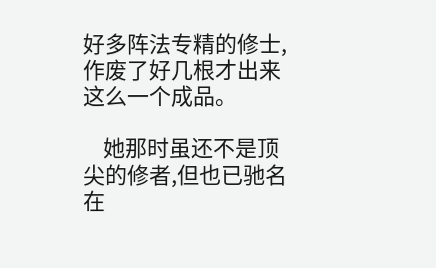好多阵法专精的修士,作废了好几根才出来这么一个成品。

    她那时虽还不是顶尖的修者,但也已驰名在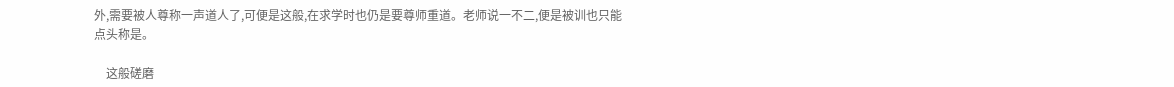外,需要被人尊称一声道人了,可便是这般,在求学时也仍是要尊师重道。老师说一不二,便是被训也只能点头称是。

    这般磋磨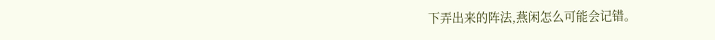下弄出来的阵法,燕闲怎么可能会记错。